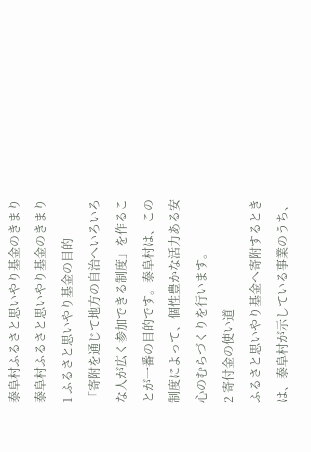泰阜村ふるさと思いやり基金のきまり
泰阜村ふるさと思いやり基金のきまり
1 ふるさと思いやり基金の目的
「寄附を通じて地方の自治へいろいろな人が広く参加できる制度」を作ることが一番の目的です。泰阜村は、この制度によって、個性豊かな活力ある安心のむらづくりを行います。
2 寄付金の使い道
ふるさと思いやり基金へ寄附するときは、泰阜村が示している事業のうち、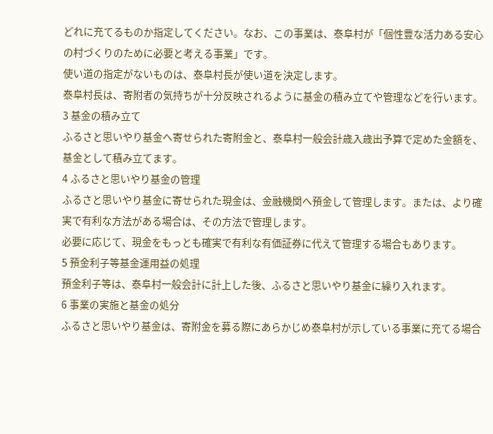どれに充てるものか指定してください。なお、この事業は、泰阜村が「個性豊な活力ある安心の村づくりのために必要と考える事業」です。
使い道の指定がないものは、泰阜村長が使い道を決定します。
泰阜村長は、寄附者の気持ちが十分反映されるように基金の積み立てや管理などを行います。
3 基金の積み立て
ふるさと思いやり基金へ寄せられた寄附金と、泰阜村一般会計歳入歳出予算で定めた金額を、基金として積み立てます。
4 ふるさと思いやり基金の管理
ふるさと思いやり基金に寄せられた現金は、金融機関へ預金して管理します。または、より確実で有利な方法がある場合は、その方法で管理します。
必要に応じて、現金をもっとも確実で有利な有価証券に代えて管理する場合もあります。
5 預金利子等基金運用益の処理
預金利子等は、泰阜村一般会計に計上した後、ふるさと思いやり基金に繰り入れます。
6 事業の実施と基金の処分
ふるさと思いやり基金は、寄附金を募る際にあらかじめ泰阜村が示している事業に充てる場合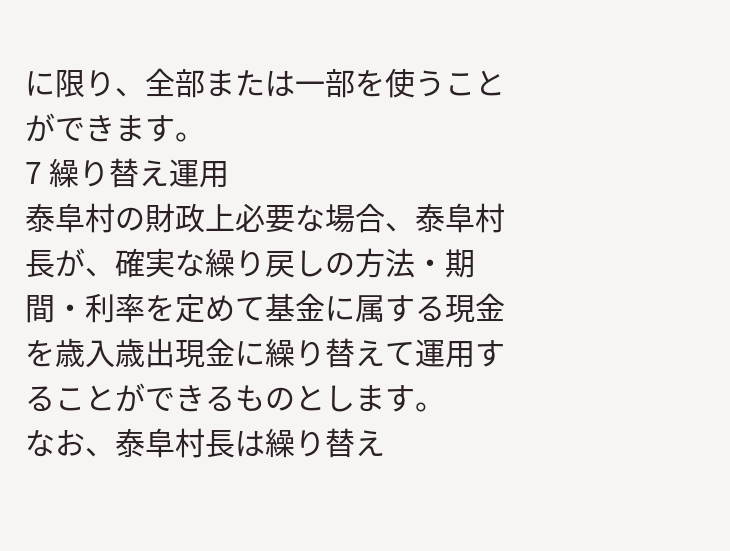に限り、全部または一部を使うことができます。
7 繰り替え運用
泰阜村の財政上必要な場合、泰阜村長が、確実な繰り戻しの方法・期間・利率を定めて基金に属する現金を歳入歳出現金に繰り替えて運用することができるものとします。
なお、泰阜村長は繰り替え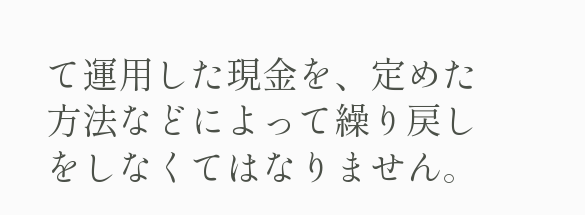て運用した現金を、定めた方法などによって繰り戻しをしなくてはなりません。